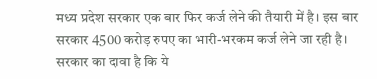मध्य प्रदेश सरकार एक बार फिर कर्ज लेने की तैयारी में है। इस बार सरकार 4500 करोड़ रुपए का भारी-भरकम कर्ज लेने जा रही है। सरकार का दावा है कि ये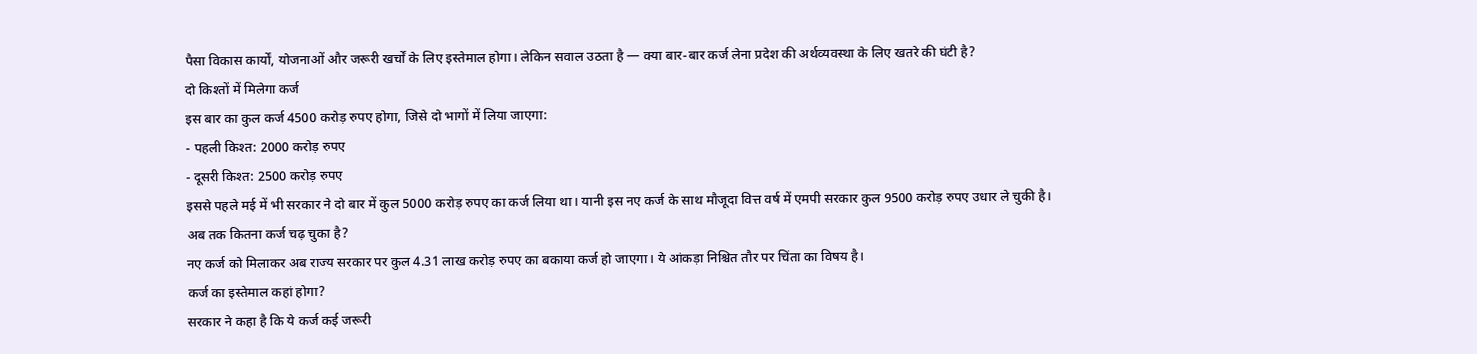पैसा विकास कार्यों, योजनाओं और जरूरी खर्चों के लिए इस्तेमाल होगा। लेकिन सवाल उठता है — क्या बार-बार कर्ज लेना प्रदेश की अर्थव्यवस्था के लिए खतरे की घंटी है?
दो किश्तों में मिलेगा कर्ज
इस बार का कुल कर्ज 4500 करोड़ रुपए होगा, जिसे दो भागों में लिया जाएगा:
- पहली किश्त: 2000 करोड़ रुपए
- दूसरी किश्त: 2500 करोड़ रुपए
इससे पहले मई में भी सरकार ने दो बार में कुल 5000 करोड़ रुपए का कर्ज लिया था। यानी इस नए कर्ज के साथ मौजूदा वित्त वर्ष में एमपी सरकार कुल 9500 करोड़ रुपए उधार ले चुकी है।
अब तक कितना कर्ज चढ़ चुका है?
नए कर्ज को मिलाकर अब राज्य सरकार पर कुल 4.31 लाख करोड़ रुपए का बकाया कर्ज हो जाएगा। ये आंकड़ा निश्चित तौर पर चिंता का विषय है।
कर्ज का इस्तेमाल कहां होगा?
सरकार ने कहा है कि ये कर्ज कई जरूरी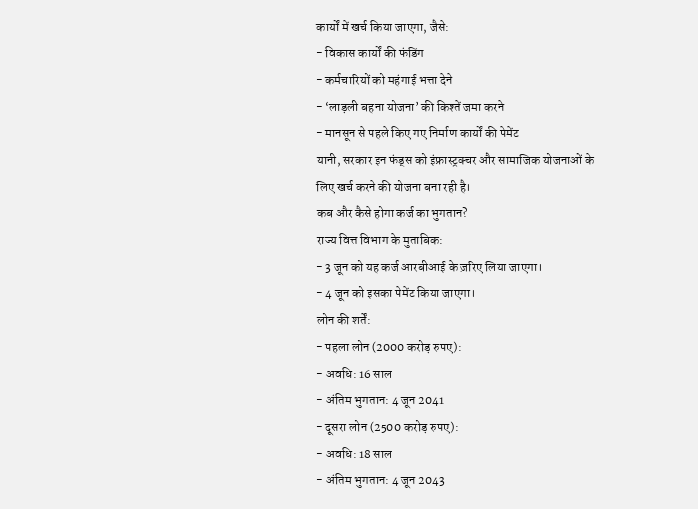कार्यों में खर्च किया जाएगा, जैसे:
- विकास कार्यों की फंडिंग
- कर्मचारियों को महंगाई भत्ता देने
- ‘लाड़ली बहना योजना’ की किश्तें जमा करने
- मानसून से पहले किए गए निर्माण कार्यों की पेमेंट
यानी, सरकार इन फंड्स को इंफ्रास्ट्रक्चर और सामाजिक योजनाओं के लिए खर्च करने की योजना बना रही है।
कब और कैसे होगा कर्ज का भुगतान?
राज्य वित्त विभाग के मुताबिक:
- 3 जून को यह कर्ज आरबीआई के ज़रिए लिया जाएगा।
- 4 जून को इसका पेमेंट किया जाएगा।
लोन की शर्तें:
- पहला लोन (2000 करोड़ रुपए):
- अवधि: 16 साल
- अंतिम भुगतान: 4 जून 2041
- दूसरा लोन (2500 करोड़ रुपए):
- अवधि: 18 साल
- अंतिम भुगतान: 4 जून 2043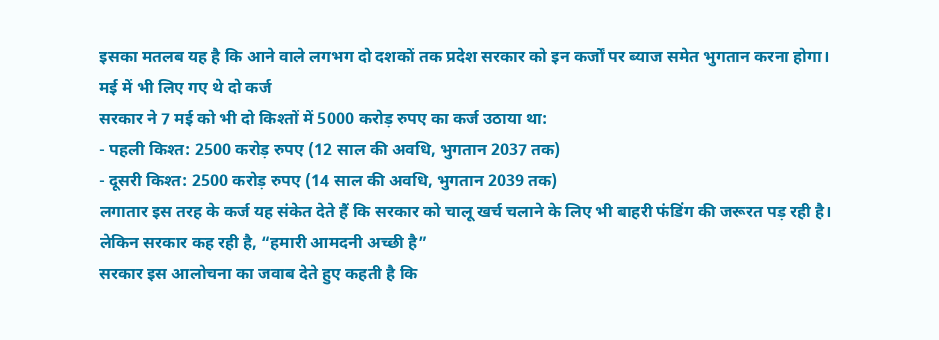इसका मतलब यह है कि आने वाले लगभग दो दशकों तक प्रदेश सरकार को इन कर्जों पर ब्याज समेत भुगतान करना होगा।
मई में भी लिए गए थे दो कर्ज
सरकार ने 7 मई को भी दो किश्तों में 5000 करोड़ रुपए का कर्ज उठाया था:
- पहली किश्त: 2500 करोड़ रुपए (12 साल की अवधि, भुगतान 2037 तक)
- दूसरी किश्त: 2500 करोड़ रुपए (14 साल की अवधि, भुगतान 2039 तक)
लगातार इस तरह के कर्ज यह संकेत देते हैं कि सरकार को चालू खर्च चलाने के लिए भी बाहरी फंडिंग की जरूरत पड़ रही है।
लेकिन सरकार कह रही है, “हमारी आमदनी अच्छी है”
सरकार इस आलोचना का जवाब देते हुए कहती है कि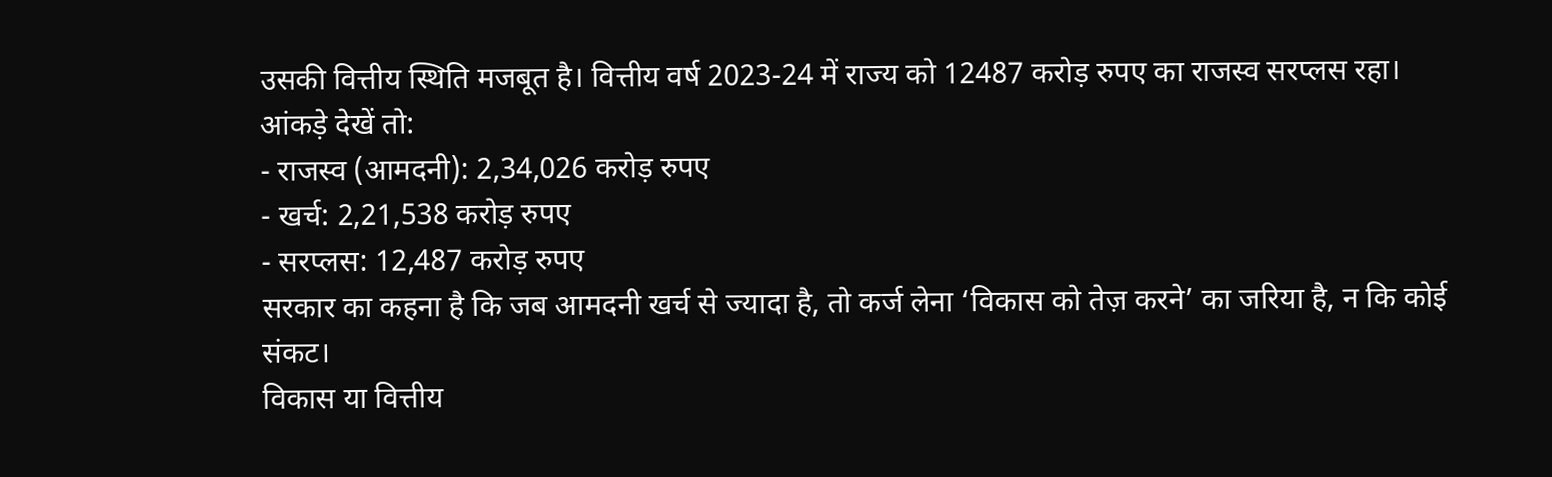उसकी वित्तीय स्थिति मजबूत है। वित्तीय वर्ष 2023-24 में राज्य को 12487 करोड़ रुपए का राजस्व सरप्लस रहा।
आंकड़े देखें तो:
- राजस्व (आमदनी): 2,34,026 करोड़ रुपए
- खर्च: 2,21,538 करोड़ रुपए
- सरप्लस: 12,487 करोड़ रुपए
सरकार का कहना है कि जब आमदनी खर्च से ज्यादा है, तो कर्ज लेना ‘विकास को तेज़ करने’ का जरिया है, न कि कोई संकट।
विकास या वित्तीय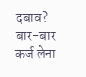दबाव?
बार-बार कर्ज लेना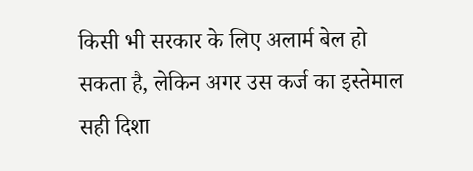किसी भी सरकार के लिए अलार्म बेल हो सकता है, लेकिन अगर उस कर्ज का इस्तेमाल सही दिशा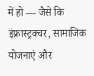में हो — जैसे कि इंफ्रास्ट्रक्चर, सामाजिक योजनाएं और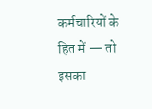कर्मचारियों के हित में — तो इसका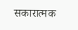सकारात्मक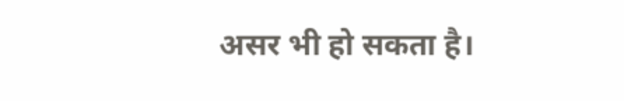असर भी हो सकता है।